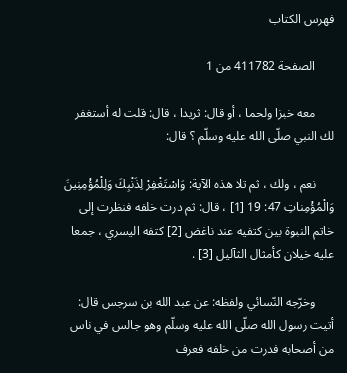فهرس الكتاب

      الصفحة 411782 من 1

      معه خبزا ولحما ، أو قال: ثريدا ، قال: قلت له أستغفر لك النبي صلّى الله عليه وسلّم ؟ قال:

      نعم ، ولك ، ثم تلا هذه الآية: وَاسْتَغْفِرْ لِذَنْبِكَ وَلِلْمُؤْمِنِينَ وَالْمُؤْمِناتِ 47: 19 [1] ، قال: ثم درت خلفه فنظرت إلى خاتم النبوة بين كتفيه عند ناغض [2] كتفه اليسري ، جمعا عليه خيلان كأمثال الثآليل [3] .

      وخرّجه النّسائي ولفظه: عن عبد الله بن سرجس قال: أتيت رسول الله صلّى الله عليه وسلّم وهو جالس في ناس من أصحابه فدرت من خلفه فعرف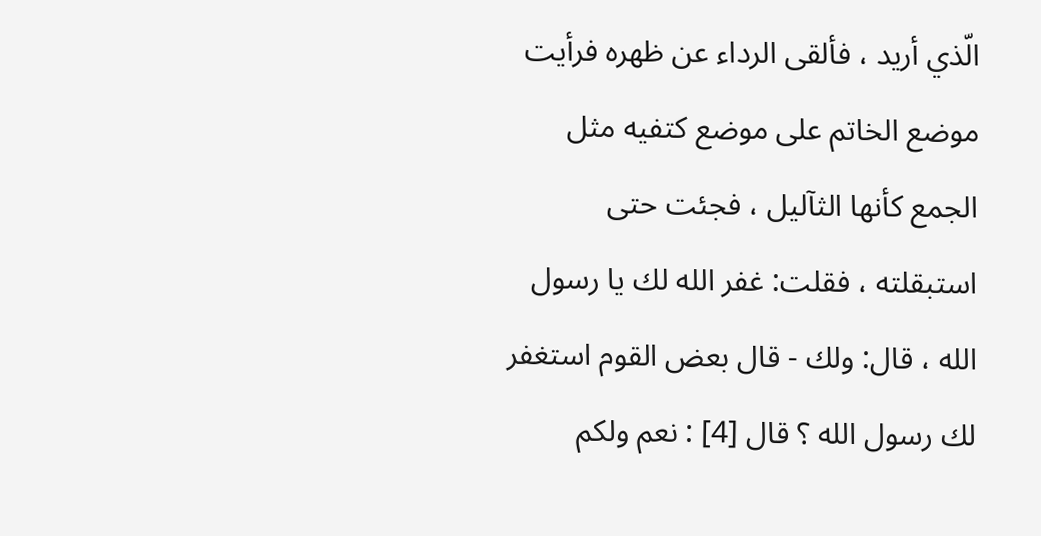الّذي أريد ، فألقى الرداء عن ظهره فرأيت موضع الخاتم على موضع كتفيه مثل الجمع كأنها الثآليل ، فجئت حتى استبقلته ، فقلت: غفر الله لك يا رسول الله ، قال: ولك - قال بعض القوم استغفر لك رسول الله ؟ قال [4] : نعم ولكم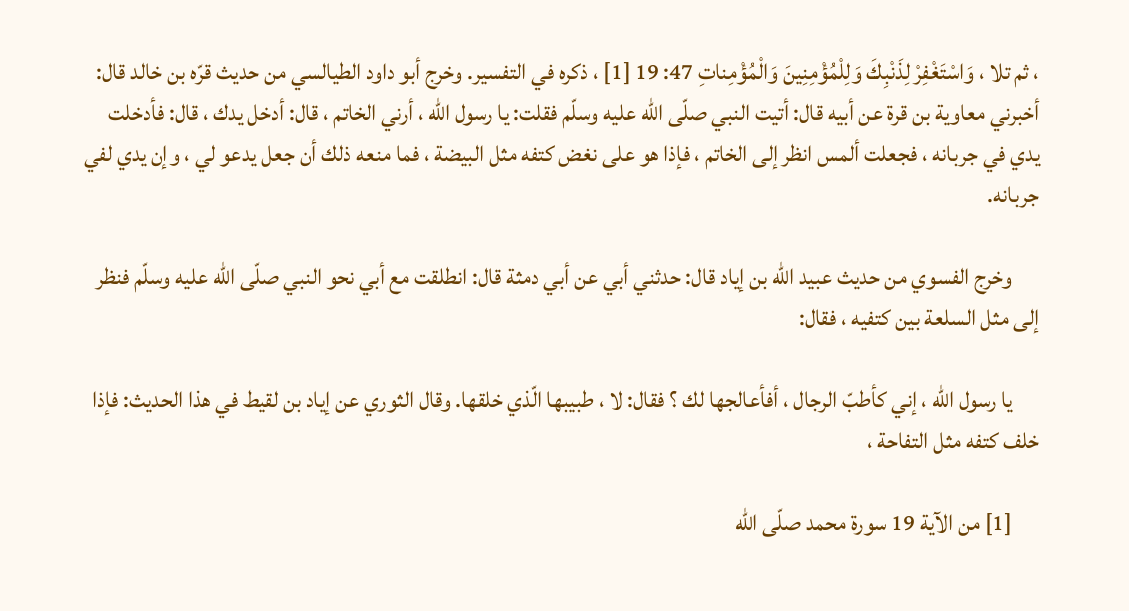، ثم تلا ، وَاسْتَغْفِرْ لِذَنْبِكَ وَلِلْمُؤْمِنِينَ وَالْمُؤْمِناتِ 47: 19 [1] ، ذكره في التفسير. وخرج أبو داود الطيالسي من حديث قرّه بن خالد قال: أخبرني معاوية بن قرة عن أبيه قال: أتيت النبي صلّى الله عليه وسلّم فقلت: يا رسول الله ، أرني الخاتم ، قال: أدخل يدك ، قال: فأدخلت يدي في جربانه ، فجعلت ألمس انظر إلى الخاتم ، فإذا هو على نغض كتفه مثل البيضة ، فما منعه ذلك أن جعل يدعو لي ، وإن يدي لفي جربانه.

      وخرج الفسوي من حديث عبيد الله بن إياد قال: حدثني أبي عن أبي دمثة قال: انطلقت مع أبي نحو النبي صلّى الله عليه وسلّم فنظر إلى مثل السلعة بين كتفيه ، فقال:

      يا رسول الله ، إني كأطبّ الرجال ، أفأعالجها لك ؟ فقال: لا ، طبيبها الّذي خلقها. وقال الثوري عن إياد بن لقيط في هذا الحديث: فإذا خلف كتفه مثل التفاحة ،

      [1] من الآية 19 سورة محمد صلّى الله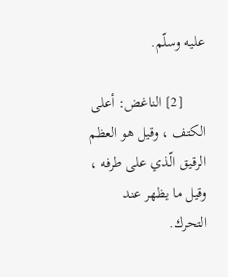عليه وسلّم.

      [2] الناغض: أعلى الكتف ، وقيل هو العظم الرقيق الّذي على طرفه ، وقيل ما يظهر عند التحرك.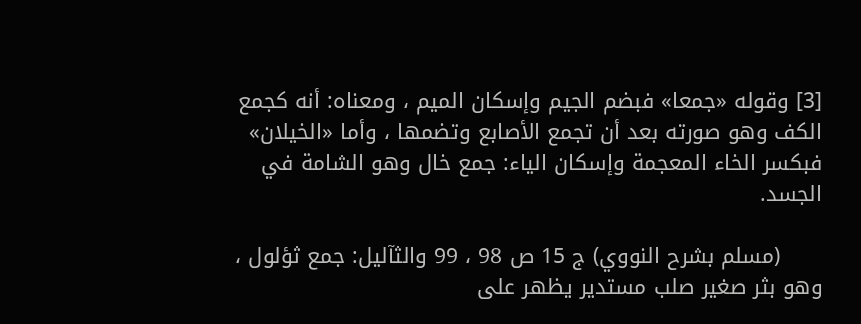[3] وقوله «جمعا» فبضم الجيم وإسكان الميم ، ومعناه: أنه كجمع الكف وهو صورته بعد أن تجمع الأصابع وتضمها ، وأما «الخيلان» فبكسر الخاء المعجمة وإسكان الياء: جمع خال وهو الشامة في الجسد.

      (مسلم بشرح النووي) ج 15 ص 98 ، 99 والثآليل: جمع ثؤلول ، وهو بثر صغير صلب مستدير يظهر على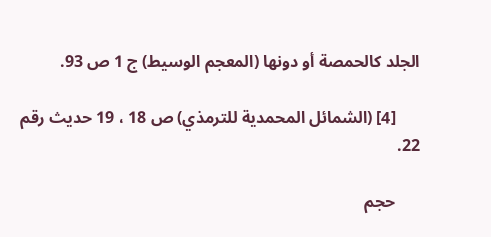الجلد كالحمصة أو دونها (المعجم الوسيط) ج 1 ص 93.

      [4] (الشمائل المحمدية للترمذي) ص 18 ، 19 حديث رقم 22.

      حجم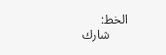الخط:
      شارك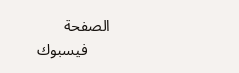الصفحة
      فيسبوك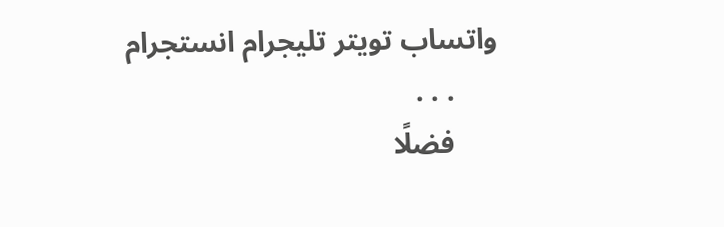واتساب تويتر تليجرام انستجرام
      . . .
      فضلًا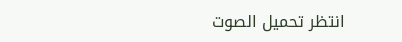انتظر تحميل الصوت